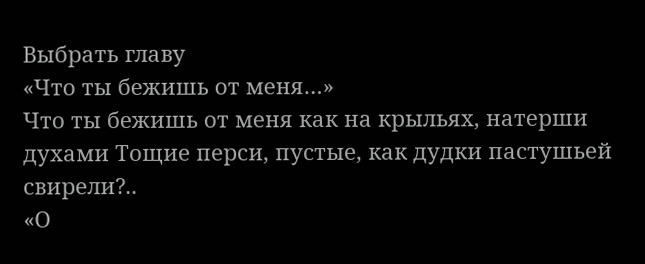Выбрать главу
«Что ты бежишь от меня…»
Что ты бежишь от меня как на крыльях, натерши духами Тощие перси, пустые, как дудки пастушьей свирели?..
«О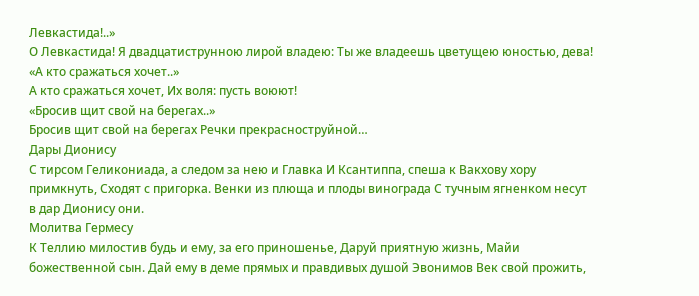Левкастида!..»
О Левкастида! Я двадцатиструнною лирой владею: Ты же владеешь цветущею юностью, дева!
«А кто сражаться хочет..»
А кто сражаться хочет, Их воля: пусть воюют!
«Бросив щит свой на берегах..»
Бросив щит свой на берегах Речки прекрасноструйной…
Дары Дионису
С тирсом Геликониада, а следом за нею и Главка И Ксантиппа, спеша к Вакхову хору примкнуть, Сходят с пригорка. Венки из плюща и плоды винограда С тучным ягненком несут в дар Дионису они.
Молитва Гермесу
К Теллию милостив будь и ему, за его приношенье, Даруй приятную жизнь, Майи божественной сын. Дай ему в деме прямых и правдивых душой Эвонимов Век свой прожить,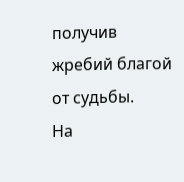получив жребий благой от судьбы.
На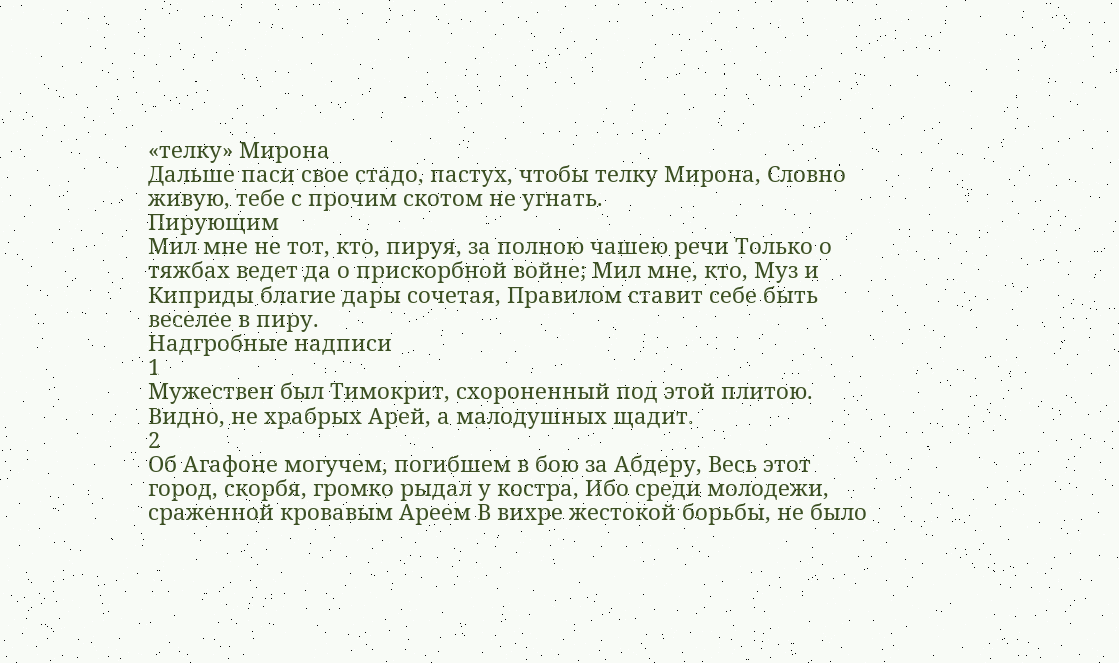«телку» Мирона
Дальше паси свое стадо, пастух, чтобы телку Мирона, Словно живую, тебе с прочим скотом не угнать.
Пирующим
Мил мне не тот, кто, пируя, за полною чашею речи Только о тяжбах ведет да о прискорбной войне; Мил мне, кто, Муз и Киприды благие дары сочетая, Правилом ставит себе быть веселее в пиру.
Надгробные надписи
1
Мужествен был Тимокрит, схороненный под этой плитою. Видно, не храбрых Арей, а малодушных щадит.
2
Об Агафоне могучем, погибшем в бою за Абдеру, Весь этот город, скорбя, громко рыдал у костра, Ибо среди молодежи, сраженной кровавым Ареем В вихре жестокой борьбы, не было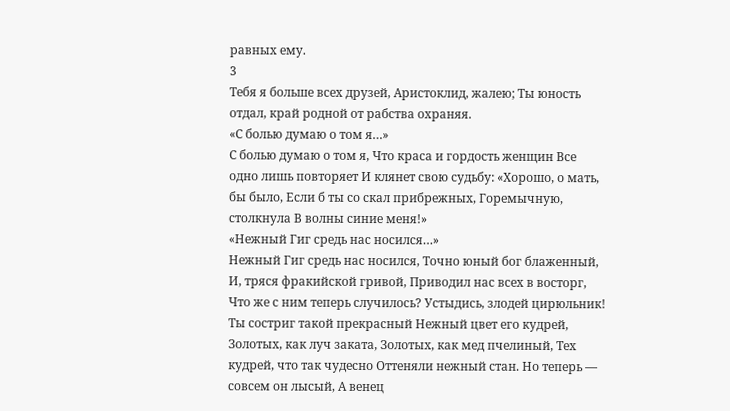равных ему.
3
Тебя я больше всех друзей, Аристоклид, жалею; Ты юность отдал, край родной от рабства охраняя.
«С болью думаю о том я…»
С болью думаю о том я, Что краса и гордость женщин Все одно лишь повторяет И клянет свою судьбу: «Хорошо, о мать, бы было, Если б ты со скал прибрежных, Горемычную, столкнула В волны синие меня!»
«Нежный Гиг средь нас носился…»
Нежный Гиг средь нас носился, Точно юный бог блаженный, И, тряся фракийской гривой, Приводил нас всех в восторг, Что же с ним теперь случилось? Устыдись, злодей цирюльник! Ты состриг такой прекрасный Нежный цвет его кудрей, Золотых, как луч заката, Золотых, как мед пчелиный, Тех кудрей, что так чудесно Оттеняли нежный стан. Но теперь — совсем он лысый, А венец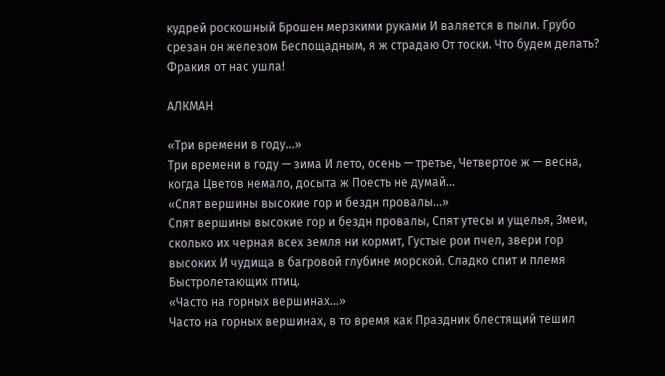кудрей роскошный Брошен мерзкими руками И валяется в пыли. Грубо срезан он железом Беспощадным, я ж страдаю От тоски. Что будем делать? Фракия от нас ушла!

АЛКМАН

«Три времени в году…»
Три времени в году — зима И лето, осень — третье, Четвертое ж — весна, когда Цветов немало, досыта ж Поесть не думай…
«Спят вершины высокие гор и бездн провалы…»
Спят вершины высокие гор и бездн провалы, Спят утесы и ущелья, Змеи, сколько их черная всех земля ни кормит, Густые рои пчел, звери гор высоких И чудища в багровой глубине морской. Сладко спит и племя Быстролетающих птиц.
«Часто на горных вершинах…»
Часто на горных вершинах, в то время как Праздник блестящий тешил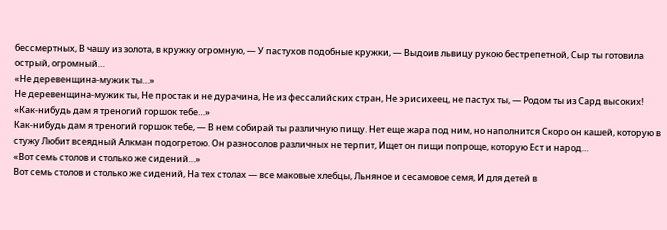бессмертных, В чашу из золота, в кружку огромную, — У пастухов подобные кружки, — Выдоив львицу рукою бестрепетной, Сыр ты готовила острый, огромный…
«Не деревенщина-мужик ты…»
Не деревенщина-мужик ты, Не простак и не дурачина, Не из фессалийских стран, Не эрисихеец, не пастух ты, — Родом ты из Сард высоких!
«Как-нибудь дам я треногий горшок тебе…»
Как-нибудь дам я треногий горшок тебе, — В нем собирай ты различную пищу. Нет еще жара под ним, но наполнится Скоро он кашей, которую в стужу Любит всеядный Алкман подогретою. Он разносолов различных не терпит, Ищет он пищи попроще, которую Ест и народ…
«Вот семь столов и столько же сидений…»
Вот семь столов и столько же сидений, На тех столах — все маковые хлебцы, Льняное и сесамовое семя, И для детей в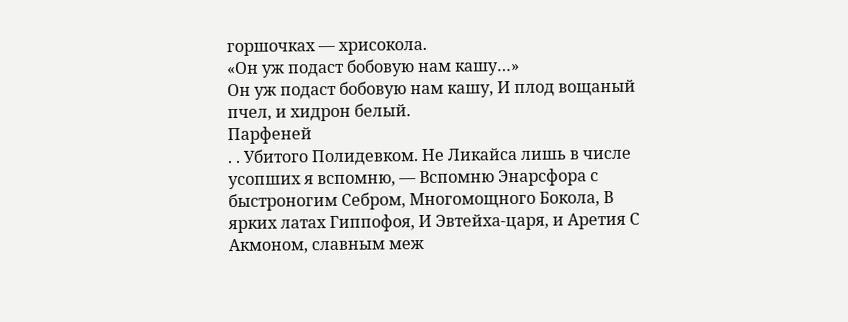горшочках — хрисокола.
«Он уж подаст бобовую нам кашу…»
Он уж подаст бобовую нам кашу, И плод вощаный пчел, и хидрон белый.
Парфеней
. . Убитого Полидевком. Не Ликайса лишь в числе усопших я вспомню, — Вспомню Энарсфора с быстроногим Себром, Многомощного Бокола, В ярких латах Гиппофоя, И Эвтейха-царя, и Аретия С Акмоном, славным меж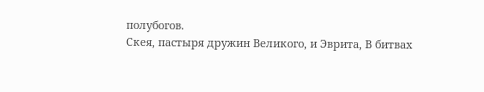полубогов.
Скея, пастыря дружин Великого, и Эврита, В битвах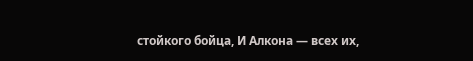стойкого бойца, И Алкона — всех их,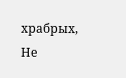храбрых, Не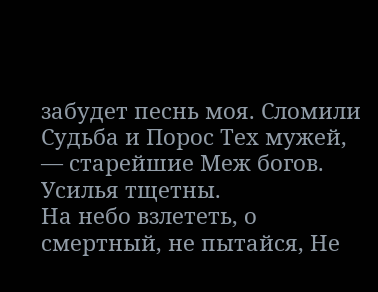забудет песнь моя. Сломили Судьба и Порос Тех мужей, — старейшие Меж богов. Усилья тщетны.
На небо взлететь, о смертный, не пытайся, Не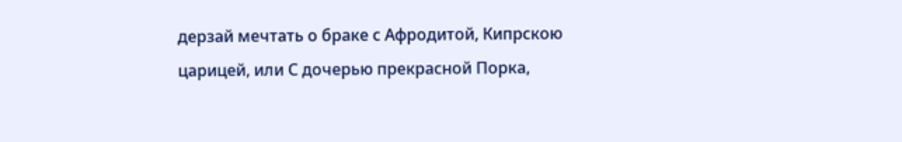дерзай мечтать о браке с Афродитой, Кипрскою царицей, или С дочерью прекрасной Порка,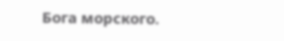Бога морского.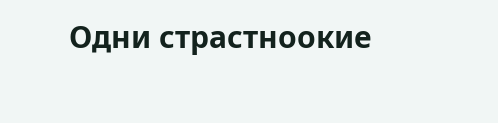Одни страстноокие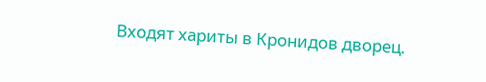Входят хариты в Кронидов дворец.